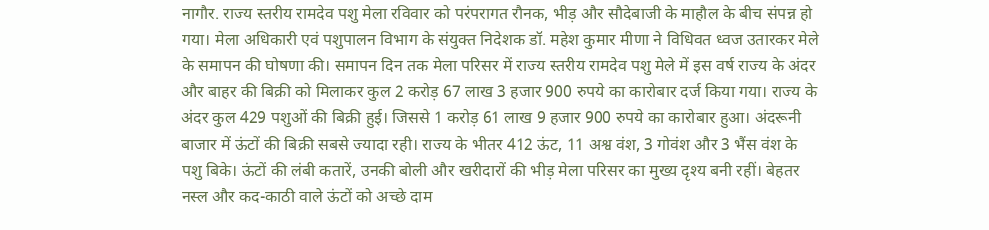नागौर. राज्य स्तरीय रामदेव पशु मेला रविवार को परंपरागत रौनक, भीड़ और सौदेबाजी के माहौल के बीच संपन्न हो गया। मेला अधिकारी एवं पशुपालन विभाग के संयुक्त निदेशक डॉ. महेश कुमार मीणा ने विधिवत ध्वज उतारकर मेले के समापन की घोषणा की। समापन दिन तक मेला परिसर में राज्य स्तरीय रामदेव पशु मेले में इस वर्ष राज्य के अंदर और बाहर की बिक्री को मिलाकर कुल 2 करोड़ 67 लाख 3 हजार 900 रुपये का कारोबार दर्ज किया गया। राज्य के अंदर कुल 429 पशुओं की बिक्री हुई। जिससे 1 करोड़ 61 लाख 9 हजार 900 रुपये का कारोबार हुआ। अंदरूनी बाजार में ऊंटों की बिक्री सबसे ज्यादा रही। राज्य के भीतर 412 ऊंट, 11 अश्व वंश, 3 गोवंश और 3 भैंस वंश के पशु बिके। ऊंटों की लंबी कतारें, उनकी बोली और खरीदारों की भीड़ मेला परिसर का मुख्य दृश्य बनी रहीं। बेहतर नस्ल और कद-काठी वाले ऊंटों को अच्छे दाम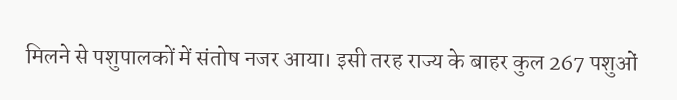मिलने से पशुपालकों में संतोष नजर आया। इसी तरह राज्य के बाहर कुल 267 पशुओं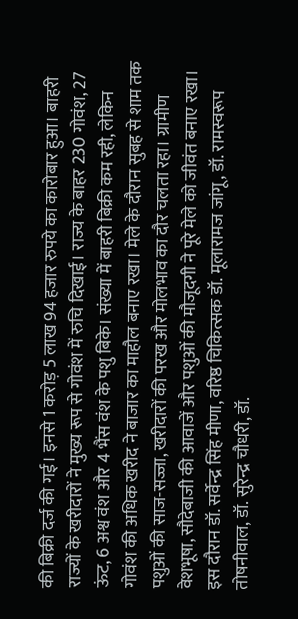की बिक्री दर्ज की गई। इनसे 1 करोड़ 5 लाख 94 हजार रुपये का कारोबार हुआ। बाहरी राज्यों के खरीदारों ने मुख्य रूप से गोवंश में रुचि दिखाई। राज्य के बाहर 230 गोवंश, 27 ऊंट, 6 अश्व वंश और 4 भैंस वंश के पशु बिके। संख्या में बाहरी बिक्री कम रही, लेकिन गोवंश की अधिक खरीद ने बाजार का माहौल बनाए रखा। मेले के दौरान सुबह से शाम तक पशुओं की साज-सज्जा, खरीदारों की परख और मोलभाव का दौर चलता रहा। ग्रामीण वेशभूषा, सौदेबाजी की आवाजें और पशुओं की मौजूदगी ने पूरे मेले को जीवंत बनाए रखा। इस दौरान डॉ. सर्वेन्द्र सिंह मीणा, वरिष्ठ चिकित्सक डॉ. मूलारामज जांगू, डॉ. रामस्वरूप तोषनीवाल, डॉ. सुरेन्द्र चौधरी, डॉ.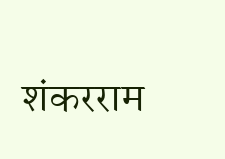शंकरराम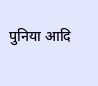पुनिया आदि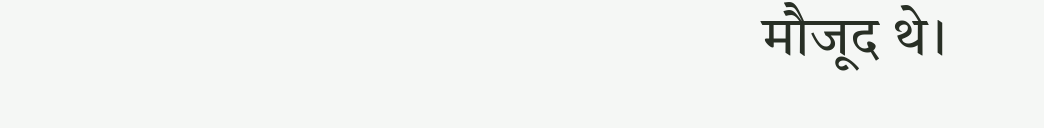मौजूद थे।